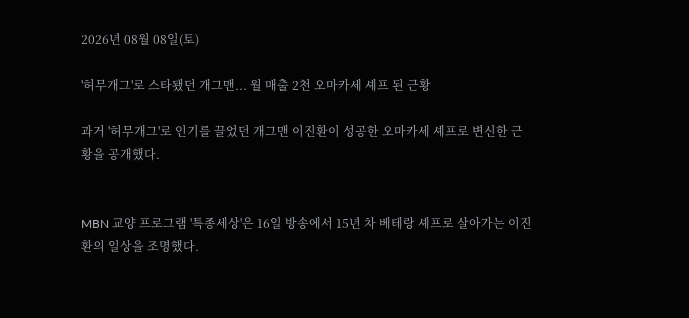2026년 08월 08일(토)

'허무개그'로 스타됐던 개그맨... 월 매출 2천 오마카세 셰프 된 근황

과거 '허무개그'로 인기를 끌었던 개그맨 이진환이 성공한 오마카세 셰프로 변신한 근황을 공개했다.


MBN 교양 프로그램 '특종세상'은 16일 방송에서 15년 차 베테랑 셰프로 살아가는 이진환의 일상을 조명했다.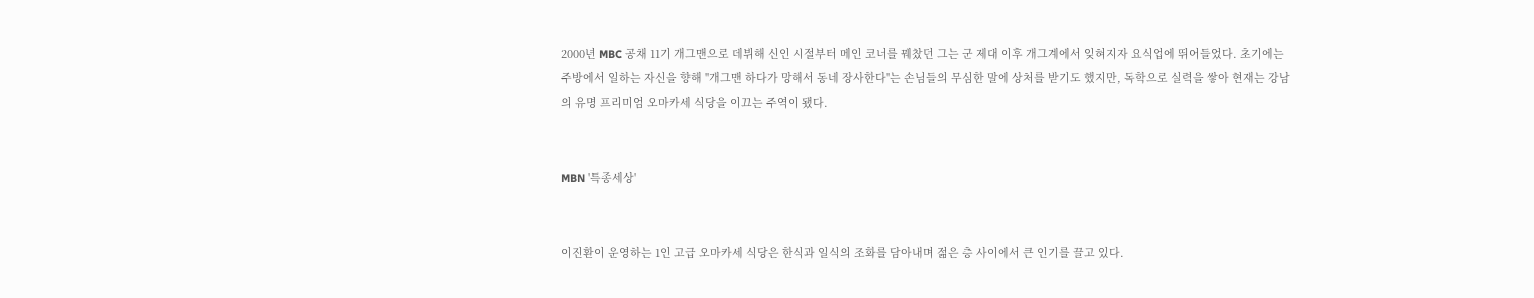2000년 MBC 공채 11기 개그맨으로 데뷔해 신인 시절부터 메인 코너를 꿰찼던 그는 군 제대 이후 개그계에서 잊혀지자 요식업에 뛰어들었다. 초기에는 주방에서 일하는 자신을 향해 "개그맨 하다가 망해서 동네 장사한다"는 손님들의 무심한 말에 상처를 받기도 했지만, 독학으로 실력을 쌓아 현재는 강남의 유명 프리미엄 오마카세 식당을 이끄는 주역이 됐다.


MBN '특종세상'


이진환이 운영하는 1인 고급 오마카세 식당은 한식과 일식의 조화를 담아내며 젊은 층 사이에서 큰 인기를 끌고 있다.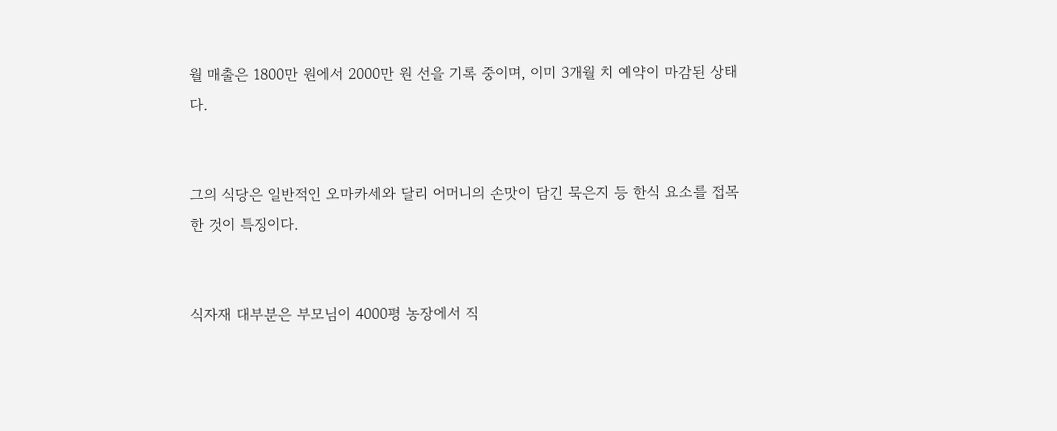월 매출은 1800만 원에서 2000만 원 선을 기록 중이며, 이미 3개월 치 예약이 마감된 상태다.


그의 식당은 일반적인 오마카세와 달리 어머니의 손맛이 담긴 묵은지 등 한식 요소를 접목한 것이 특징이다.


식자재 대부분은 부모님이 4000평 농장에서 직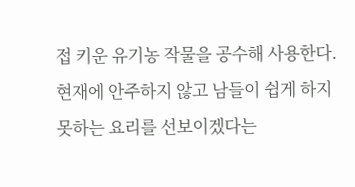접 키운 유기농 작물을 공수해 사용한다. 현재에 안주하지 않고 남들이 쉽게 하지 못하는 요리를 선보이겠다는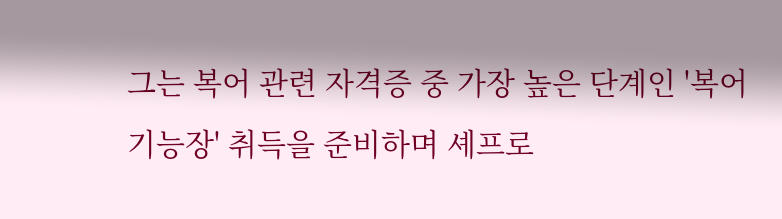그는 복어 관련 자격증 중 가장 높은 단계인 '복어기능장' 취득을 준비하며 셰프로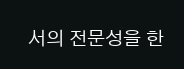서의 전문성을 한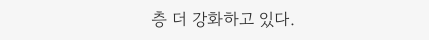층 더 강화하고 있다.